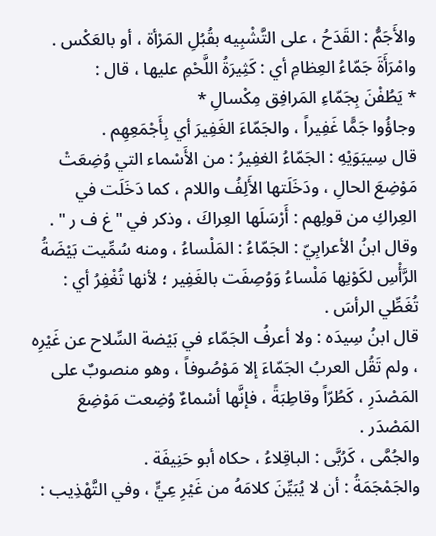والأَجَمُّ : القَدَحُ ، على التَّشْبِيه بقُبُلِ المَرْأة ، أو بالعَكْس .
وامْرَأَةَ جَمّاءُ العِظامِ أي : كَثِيرَةُ اللَّحْمِ عليها ، قال :
* يَطُفْنَ بِجَمّاءِ المَرافِق مِكْسالِ *
وجاؤُوا جَمًّا غَفِيراً ، والجَمّاءَ الغَفِيرَ أي بِأَجْمَعِهِم .
قال سِيبَوَيْهِ : الجَمّاءُ الغفِيرُ : من الأَسْماء التي وُضِعَتْ مَوْضِعَ الحالِ ، ودَخَلَتها الأَلِفُ واللام ، كما دَخَلَت في العِراكِ من قولِهم : أَرْسَلَها العِراكَ ، وذكر في " غ ف ر " .
وقال ابنُ الأعرابِيّ : الجَمّاءُ : المَلْساءُ ، ومنه سُمِّيت بَيْضَةُ الرَّأْسِ لكَوْنِها مَلْساءُ وَوُصِفَت بالغَفِير ؛ لأنها تُغْفِرُ أي : تُغَطِّي الرأسَ .
قال ابنُ سِيدَه : ولا أعرفُ الجَمّاء في بَيْضة السِّلاح عن غَيْرِه ، ولم تَقُل العربُ الجَمّاءَ إلا مَوْصُوفاً ، وهو منصوبٌ على المَصْدَرِ ، كَطُرّاً وقاطِبَةً ، فإنَّها أسْماءٌ وُضِعت مَوْضِعَ المَصْدَر .
والجُمَّى ، كَرُبَّى : الباقِلاءُ ، حكاه أبو حَنِيفَة .
والجَمْجَمَةُ : أن لا يُبَيِّنَ كلامَهُ من غَيْرِ عِيٍّ ، وفي التَّهْذِيب :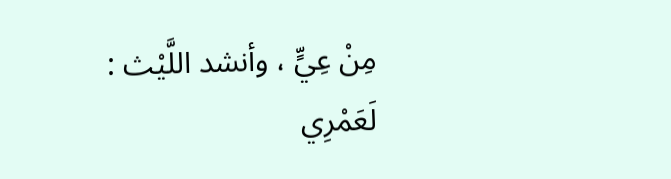مِنْ عِيٍّ ، وأنشد اللَّيْث :
لَعَمْرِي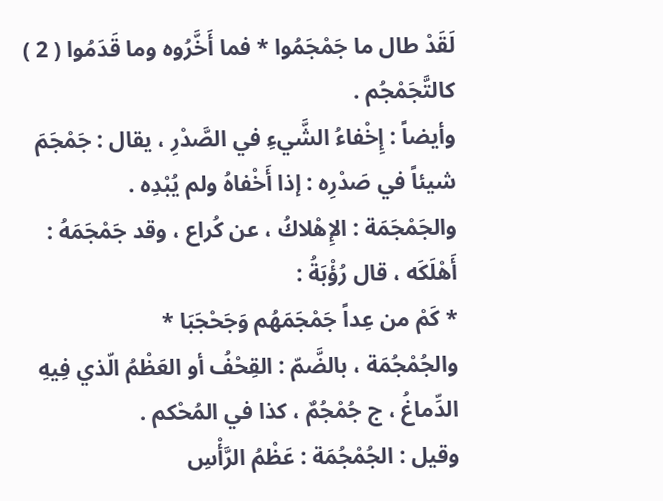لَقَدْ طال ما جَمْجَمُوا * فما أَخَّرُوه وما قَدَمُوا ( 2 )
كالتَّجَمْجُم .
وأيضاً : إِخْفاءُ الشَّيءِ في الصَّدْرِ ، يقال : جَمْجَمَ شيئاً في صَدْرِه : إذا أَخْفاهُ ولم يُبْدِه .
والجَمْجَمَة : الإِهْلاكُ ، عن كُراع ، وقد جَمْجَمَهُ : أَهْلَكَه ، قال رُؤْبَةُ :
* كَمْ من عِداً جَمْجَمَهُم وَجَحْجَبَا *
والجُمْجُمَة ، بالضَّمّ : القِحْفُ أو العَظْمُ الّذي فِيهِ الدِّماغُ ، ج جُمْجُمٌ ، كذا في المُحْكم .
وقيل : الجُمْجُمَة : عَظْمُ الرَّأْسِ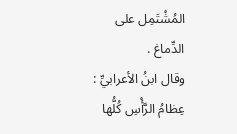المُشْتَمِل على الدِّماغ .
وقال ابنُ الأعرابيِّ : عِظامُ الرَّأْسِ كُلُّها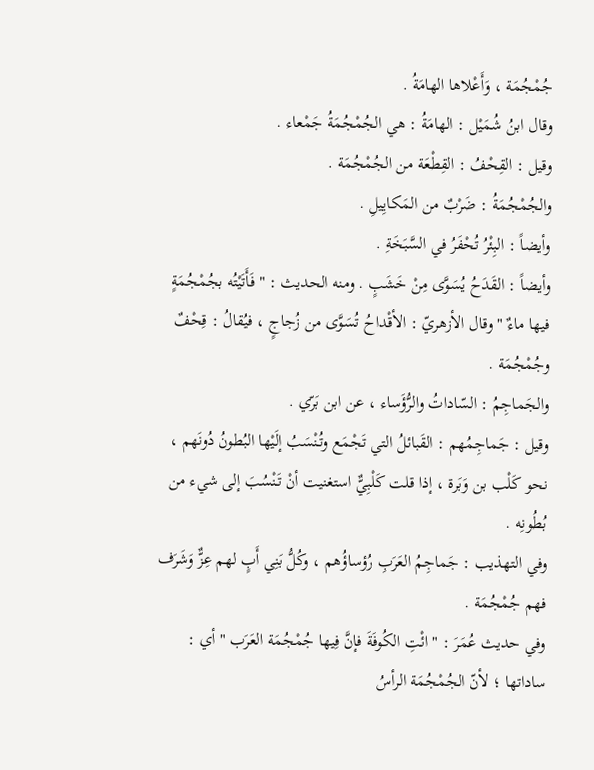جُمْجُمَة ، وَأَعْلاها الهامَةُ .
وقال ابنُ شُمَيْل : الهامَةُ : هي الجُمْجُمَةُ جَمْعاء .
وقيل : القِحْفُ : القِطْعَة من الجُمْجُمَة .
والجُمْجُمَةُ : ضَرْبٌ من المَكايِيلِ .
وأيضاً : البِئْرُ تُحْفَرُ في السَّبَخَةِ .
وأيضاً : القَدَحُ يُسَوَّى مِنْ خَشَبٍ . ومنه الحديث : " فَأَتَيْتُه بجُمْجُمَةٍ فيها ماءٌ " وقال الأزهريّ : الأقْداحُ تُسَوَّى من زُجاجٍ ، فيُقالُ : قِحْفٌ وجُمْجُمَة .
والجَماجِمُ : السّاداتُ والرُّؤَساء ، عن ابن بَرّي .
وقيل : جَماجِمُهم : القَبائلُ التي تَجْمَع وتُنْسَبُ إلَيْها البُطونُ دُونَهم ، نحو كَلْب بن وَبَرة ، إذا قلت كَلْبِيٌّ استغنيت أنْ تَنْسُبَ إلى شيء من بُطُونِه .
وفي التهذيب : جَماجِمُ العَرَبِ رُؤساؤُهم ، وكُلُّ بَنِي أَبٍ لهم عِزٌّ وَشَرَف فهم جُمْجُمَة .
وفي حديث عُمَرَ : " ائْتِ الكُوفَةَ فإنَّ فِيها جُمْجُمَة العَرَب " أي : ساداتها ؛ لأنّ الجُمْجُمَة الرأسُ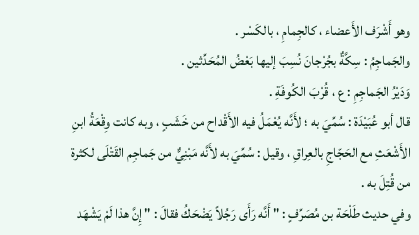وهو أَشْرَف الأَعضاء ، كالجِمامِ ، بالكَسْر .
والجَماجِمُ : سِكَّةٌ بجُرْجانَ نُسِبَ إليها بَعْضُ المُحَدِّثين .
وَدَيْرُ الجَماجِمِ : ع ، قُرْبَ الكُوفَةِ .
قال أبو عُبَيْدَة : سُمِّيَ به ؛ لأَنَّه يُعْمَلُ فيه الأَقْداح من خَشَبٍ ، وبه كانت وِقْعَةُ ابنِ الأَشْعَثِ مع الحَجّاجِ بالعِراقِ ، وقيل : سُمِّيَ به لأَنَّه مَبْنِيٌّ من جَماجِم القَتْلَى لكثرة من قُتِلَ به .
وفي حديث طَلْحَة بن مُصَرِّفٍ : " أَنَّه رَأَى رَجُلاً يَضْحَكُ فقالَ : " إِنَّ هذا لَمْ يَشْهَد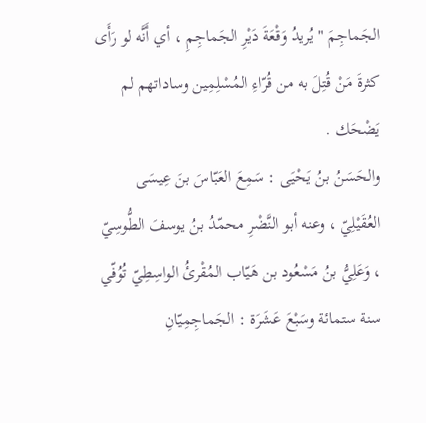الجَماجِمَ " يُريدُ وَقْعَةَ دَيْرِ الجَماجِمِ ، أي أَنَّه لو رَأَى كثرةَ مَنْ قُتِلَ به من قُرّاءِ المُسْلِمِين وساداتهم لم يَضْحَك .
والحَسَنُ بنُ يَحْيَى : سَمِعَ العَبّاسَ بنَ عِيسَى العُقَيْلِيّ ، وعنه أبو النَّضْرِ محمّدُ بنُ يوسفَ الطُّوسِيّ ، وَعَلِيُّ بنُ مَسْعُود بن هَيّاب المُقْرئُ الواسِطِيّ تُوُفّي سنة ستمائة وسَبْعَ عَشَرَة : الجَماجِمِيّانِ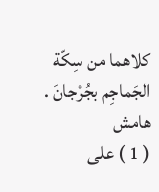كلاهما من سِكّة الجَماجِم بجُرْجانَ .
هامش
( 1 ) على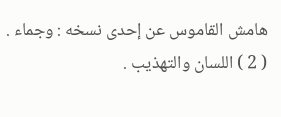هامش القاموس عن إحدى نسخه : وجماء .
( 2 ) اللسان والتهذيب .